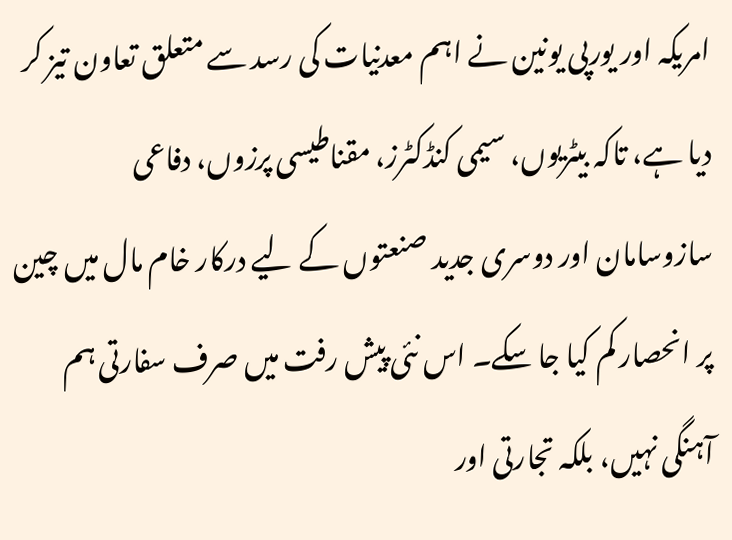امریکہ اور یورپی یونین نے اہم معدنیات کی رسد سے متعلق تعاون تیز کر دیا ہے، تاکہ بیٹریوں، سیمی کنڈکٹرز، مقناطیسی پرزوں، دفاعی سازوسامان اور دوسری جدید صنعتوں کے لیے درکار خام مال میں چین پر انحصار کم کیا جا سکے۔ اس نئی پیش رفت میں صرف سفارتی ہم آہنگی نہیں، بلکہ تجارتی اور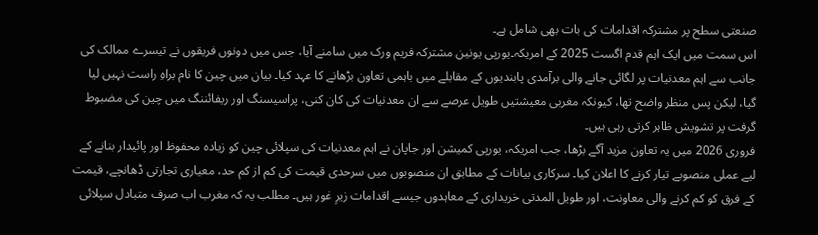صنعتی سطح پر مشترکہ اقدامات کی بات بھی شامل ہے۔
اس سمت میں ایک اہم قدم اگست 2025 کے امریکہ۔یورپی یونین مشترکہ فریم ورک میں سامنے آیا، جس میں دونوں فریقوں نے تیسرے ممالک کی جانب سے اہم معدنیات پر لگائی جانے والی برآمدی پابندیوں کے مقابلے میں باہمی تعاون بڑھانے کا عہد کیا۔ بیان میں چین کا نام براہِ راست نہیں لیا گیا، لیکن پس منظر واضح تھا، کیونکہ مغربی معیشتیں طویل عرصے سے ان معدنیات کی کان کنی، پراسیسنگ اور ریفائننگ میں چین کی مضبوط گرفت پر تشویش ظاہر کرتی رہی ہیں۔
فروری 2026 میں یہ تعاون مزید آگے بڑھا، جب امریکہ، یورپی کمیشن اور جاپان نے اہم معدنیات کی سپلائی چین کو زیادہ محفوظ اور پائیدار بنانے کے لیے عملی منصوبے تیار کرنے کا اعلان کیا۔ سرکاری بیانات کے مطابق ان منصوبوں میں سرحدی قیمت کی کم از کم حد، معیاری تجارتی ڈھانچے، قیمت کے فرق کو کم کرنے والی معاونت، اور طویل المدتی خریداری کے معاہدوں جیسے اقدامات زیرِ غور ہیں۔ مطلب یہ کہ مغرب اب صرف متبادل سپلائی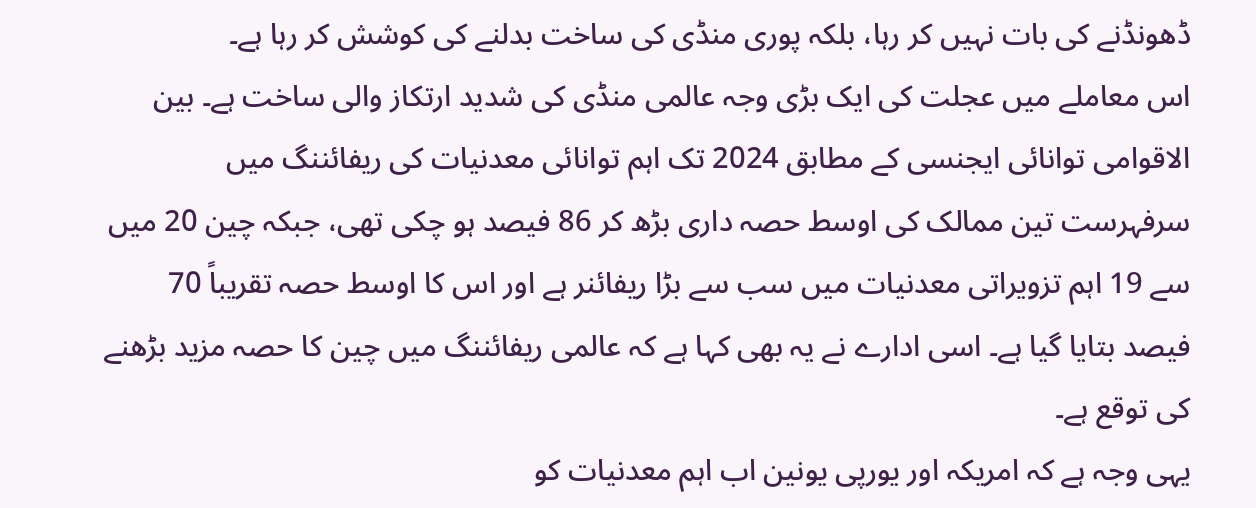ڈھونڈنے کی بات نہیں کر رہا، بلکہ پوری منڈی کی ساخت بدلنے کی کوشش کر رہا ہے۔
اس معاملے میں عجلت کی ایک بڑی وجہ عالمی منڈی کی شدید ارتکاز والی ساخت ہے۔ بین الاقوامی توانائی ایجنسی کے مطابق 2024 تک اہم توانائی معدنیات کی ریفائننگ میں سرفہرست تین ممالک کی اوسط حصہ داری بڑھ کر 86 فیصد ہو چکی تھی، جبکہ چین 20 میں سے 19 اہم تزویراتی معدنیات میں سب سے بڑا ریفائنر ہے اور اس کا اوسط حصہ تقریباً 70 فیصد بتایا گیا ہے۔ اسی ادارے نے یہ بھی کہا ہے کہ عالمی ریفائننگ میں چین کا حصہ مزید بڑھنے کی توقع ہے۔
یہی وجہ ہے کہ امریکہ اور یورپی یونین اب اہم معدنیات کو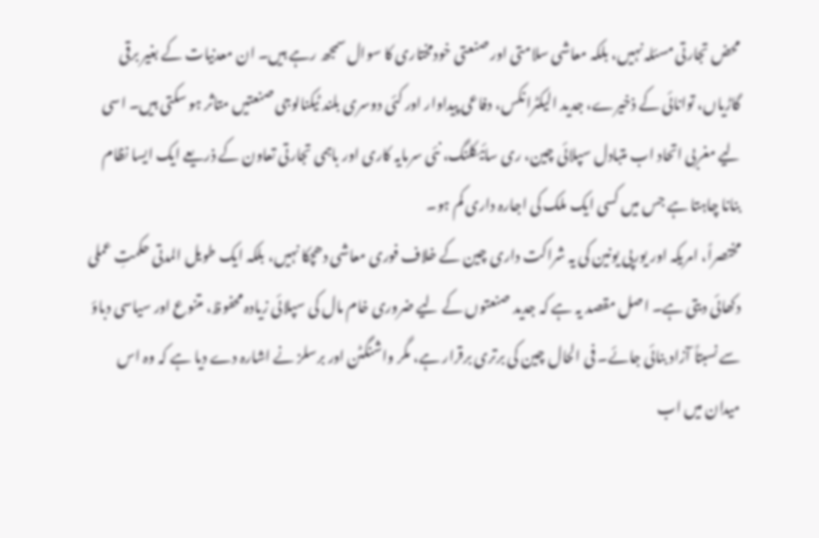محض تجارتی مسئلہ نہیں، بلکہ معاشی سلامتی اور صنعتی خودمختاری کا سوال سمجھ رہے ہیں۔ ان معدنیات کے بغیر برقی گاڑیاں، توانائی کے ذخیرے، جدید الیکٹرانکس، دفاعی پیداوار اور کئی دوسری بلند ٹیکنالوجی صنعتیں متاثر ہو سکتی ہیں۔ اسی لیے مغربی اتحاد اب متبادل سپلائی چین، ری سائیکلنگ، نئی سرمایہ کاری اور باہمی تجارتی تعاون کے ذریعے ایک ایسا نظام بنانا چاہتا ہے جس میں کسی ایک ملک کی اجارہ داری کم ہو۔
مختصراً، امریکہ اور یورپی یونین کی یہ شراکت داری چین کے خلاف فوری معاشی دھچکا نہیں، بلکہ ایک طویل المدتی حکمتِ عملی دکھائی دیتی ہے۔ اصل مقصد یہ ہے کہ جدید صنعتوں کے لیے ضروری خام مال کی سپلائی زیادہ محفوظ، متنوع اور سیاسی دباؤ سے نسبتاً آزاد بنائی جائے۔ فی الحال چین کی برتری برقرار ہے، مگر واشنگٹن اور برسلز نے اشارہ دے دیا ہے کہ وہ اس میدان میں اب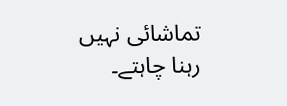تماشائی نہیں رہنا چاہتے۔